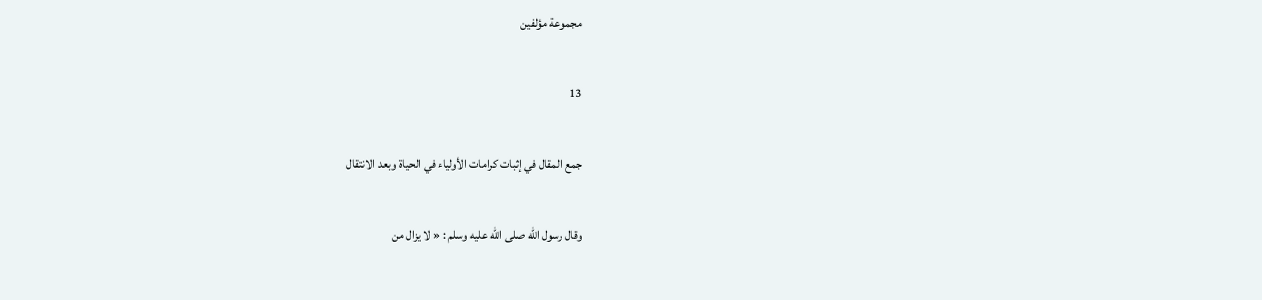مجموعة مؤلفين

13

جمع المقال في إثبات كرامات الأولياء في الحياة وبعد الانتقال

وقال رسول اللّه صلى اللّه عليه وسلم : « لا يزال من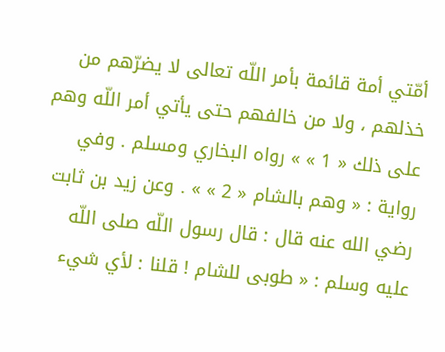أمّتي أمة قائمة بأمر اللّه تعالى لا يضرّهم من خذلهم ، ولا من خالفهم حتى يأتي أمر اللّه وهم على ذلك « 1 » » رواه البخاري ومسلم . وفي رواية : « وهم بالشام « 2 » » . وعن زيد بن ثابت رضي الله عنه قال : قال رسول اللّه صلى اللّه عليه وسلم : « طوبى للشام ! قلنا : لأي شيء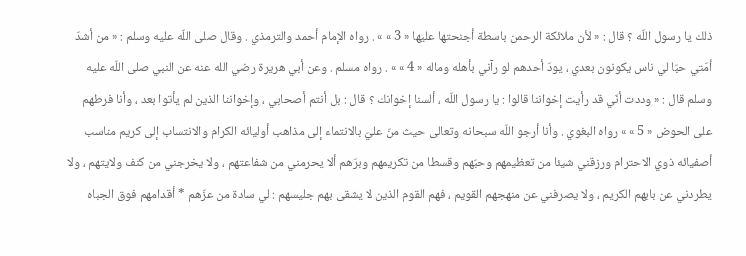ذلك يا رسول اللّه ؟ قال : « لأن ملائكة الرحمن باسطة أجنحتها عليها « 3 » » . رواه الإمام أحمد والترمذي . وقال صلى اللّه عليه وسلم : « من أشدّ أمّتي حبّا لي ناس يكونون بعدي ، يودّ أحدهم لو رآني بأهله وماله « 4 » » . رواه مسلم . وعن أبي هريرة رضي الله عنه عن النبي صلى اللّه عليه وسلم قال : « وددت أنّي قد رأيت إخواننا قالوا : يا رسول اللّه ، ألسنا إخوانك ؟ قال : بل أنتم أصحابي ، وإخواننا الذين لم يأتوا بعد ، وأنا فرطهم على الحوض « 5 » » رواه البغوي . وأنا أرجو اللّه سبحانه وتعالى حيث منّ عليّ بالانتماء إلى مذاهب أوليائه الكرام والانتساب إلى كريم مناسب أصفيائه ذوي الاحترام ورزقني شيئا من تعظيمهم وحبّهم وقسطا من تكريمهم وبرّهم ألا يحرمني من شفاعتهم ، ولا يخرجني من كنف ولايتهم ، ولا يطردني عن بابهم الكريم ، ولا يصرفني عن منهجهم القويم ، فهم القوم الذين لا يشقى بهم جليسهم : لي سادة من عزّهم * أقدامهم فوق الجباه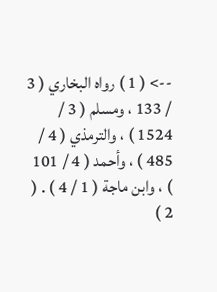--> ( 1 ) رواه البخاري ( 3 / 133 ، ومسلم ( 3 / 1524 ) ، والترمذي ( 4 / 485 ) ، وأحمد ( 4 / 101 ) ، وابن ماجة ( 1 / 4 ) . ( 2 )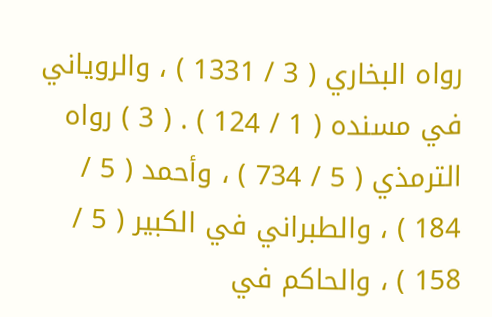رواه البخاري ( 3 / 1331 ) ، والروياني في مسنده ( 1 / 124 ) . ( 3 ) رواه الترمذي ( 5 / 734 ) ، وأحمد ( 5 / 184 ) ، والطبراني في الكبير ( 5 / 158 ) ، والحاكم في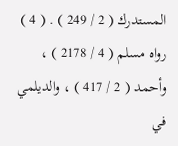المستدرك ( 2 / 249 ) . ( 4 ) رواه مسلم ( 4 / 2178 ) ، وأحمد ( 2 / 417 ) ، والديلمي في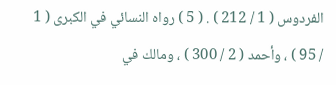الفردوس ( 1 / 212 ) . ( 5 ) رواه النسائي في الكبرى ( 1 / 95 ) ، وأحمد ( 2 / 300 ) ، ومالك في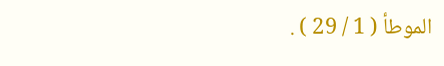الموطأ ( 1 / 29 ) .